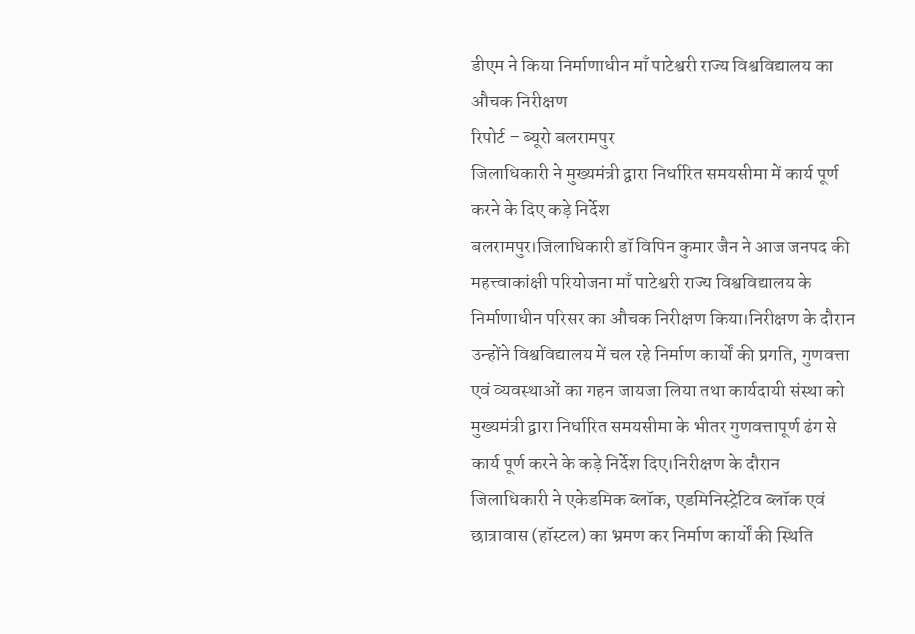डीएम ने किया निर्माणाधीन माँ पाटेश्वरी राज्य विश्वविद्यालय का औचक निरीक्षण
रिपोर्ट – ब्यूरो बलरामपुर
जिलाधिकारी ने मुख्यमंत्री द्वारा निर्धारित समयसीमा में कार्य पूर्ण करने के दिए कड़े निर्देश
बलरामपुर।जिलाधिकारी डॉ विपिन कुमार जैन ने आज जनपद की महत्त्वाकांक्षी परियोजना माँ पाटेश्वरी राज्य विश्वविद्यालय के निर्माणाधीन परिसर का औचक निरीक्षण किया।निरीक्षण के दौरान उन्होंने विश्वविद्यालय में चल रहे निर्माण कार्यों की प्रगति, गुणवत्ता एवं व्यवस्थाओं का गहन जायजा लिया तथा कार्यदायी संस्था को मुख्यमंत्री द्वारा निर्धारित समयसीमा के भीतर गुणवत्तापूर्ण ढंग से कार्य पूर्ण करने के कड़े निर्देश दिए।निरीक्षण के दौरान जिलाधिकारी ने एकेडमिक ब्लॉक, एडमिनिस्ट्रेटिव ब्लॉक एवं छात्रावास (हॉस्टल) का भ्रमण कर निर्माण कार्यों की स्थिति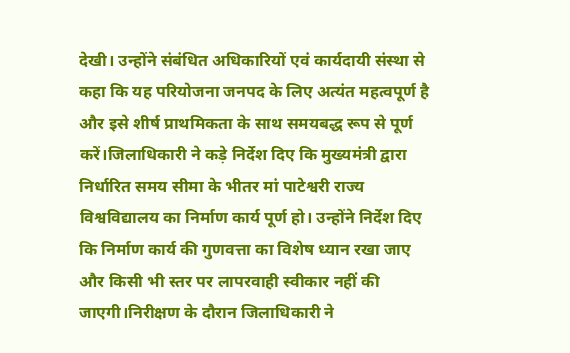देखी। उन्होंने संबंधित अधिकारियों एवं कार्यदायी संस्था से कहा कि यह परियोजना जनपद के लिए अत्यंत महत्वपूर्ण है और इसे शीर्ष प्राथमिकता के साथ समयबद्ध रूप से पूर्ण करें।जिलाधिकारी ने कड़े निर्देश दिए कि मुख्यमंत्री द्वारा निर्धारित समय सीमा के भीतर मां पाटेश्वरी राज्य विश्वविद्यालय का निर्माण कार्य पूर्ण हो। उन्होंने निर्देश दिए कि निर्माण कार्य की गुणवत्ता का विशेष ध्यान रखा जाए और किसी भी स्तर पर लापरवाही स्वीकार नहीं की जाएगी।निरीक्षण के दौरान जिलाधिकारी ने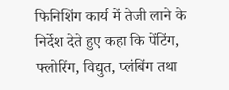फिनिशिंग कार्य में तेजी लाने के निर्देश देते हुए कहा कि पेंटिंग, फ्लोरिंग, विद्युत, प्लंबिंग तथा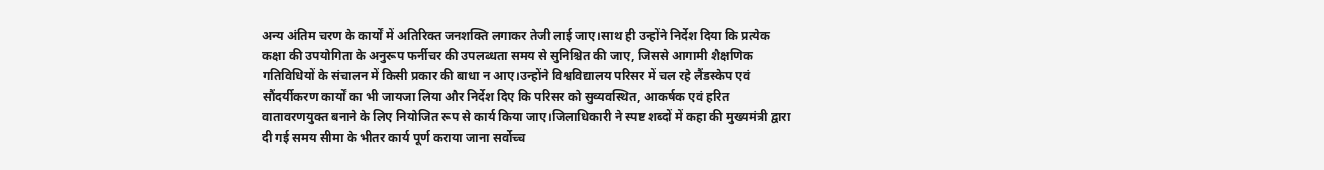अन्य अंतिम चरण के कार्यों में अतिरिक्त जनशक्ति लगाकर तेजी लाई जाए।साथ ही उन्होंने निर्देश दिया कि प्रत्येक कक्षा की उपयोगिता के अनुरूप फर्नीचर की उपलब्धता समय से सुनिश्चित की जाए, जिससे आगामी शैक्षणिक गतिविधियों के संचालन में किसी प्रकार की बाधा न आए।उन्होंने विश्वविद्यालय परिसर में चल रहे लैंडस्केप एवं सौंदर्यीकरण कार्यों का भी जायजा लिया और निर्देश दिए कि परिसर को सुव्यवस्थित, आकर्षक एवं हरित वातावरणयुक्त बनाने के लिए नियोजित रूप से कार्य किया जाए।जिलाधिकारी ने स्पष्ट शब्दों में कहा की मुख्यमंत्री द्वारा दी गई समय सीमा के भीतर कार्य पूर्ण कराया जाना सर्वोच्च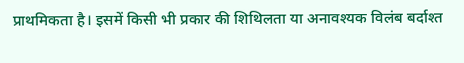प्राथमिकता है। इसमें किसी भी प्रकार की शिथिलता या अनावश्यक विलंब बर्दाश्त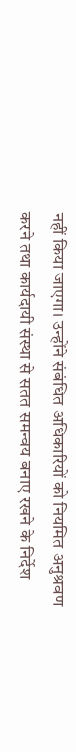नहीं किया जाएगा। उन्होंने संबंधित अधिकारियों को नियमित अनुश्रवण करने तथा कार्यदायी संस्था से सतत समन्वय बनाए रखने के निर्देश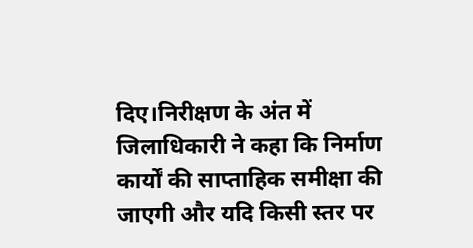दिए।निरीक्षण के अंत में जिलाधिकारी ने कहा कि निर्माण कार्यों की साप्ताहिक समीक्षा की जाएगी और यदि किसी स्तर पर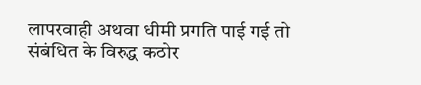लापरवाही अथवा धीमी प्रगति पाई गई तो संबंधित के विरुद्ध कठोर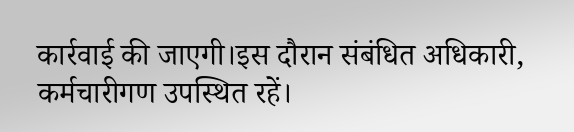कार्रवाई की जाएगी।इस दौरान संबंधित अधिकारी, कर्मचारीगण उपस्थित रहें।